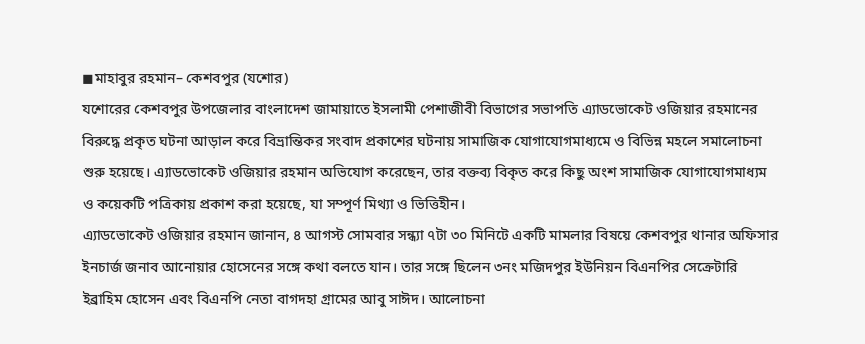◼মাহাবুর রহমান– কেশবপুর (যশোর)
যশোরের কেশবপুর উপজেলার বাংলাদেশ জামায়াতে ইসলামী পেশাজীবী বিভাগের সভাপতি এ্যাডভোকেট ওজিয়ার রহমানের বিরুদ্ধে প্রকৃত ঘটনা আড়াল করে বিভ্রান্তিকর সংবাদ প্রকাশের ঘটনায় সামাজিক যোগাযোগমাধ্যমে ও বিভিন্ন মহলে সমালোচনা শুরু হয়েছে। এ্যাডভোকেট ওজিয়ার রহমান অভিযোগ করেছেন, তার বক্তব্য বিকৃত করে কিছু অংশ সামাজিক যোগাযোগমাধ্যম ও কয়েকটি পত্রিকায় প্রকাশ করা হয়েছে, যা সম্পূর্ণ মিথ্যা ও ভিত্তিহীন।
এ্যাডভোকেট ওজিয়ার রহমান জানান, ৪ আগস্ট সোমবার সন্ধ্যা ৭টা ৩০ মিনিটে একটি মামলার বিষয়ে কেশবপুর থানার অফিসার ইনচার্জ জনাব আনোয়ার হোসেনের সঙ্গে কথা বলতে যান। তার সঙ্গে ছিলেন ৩নং মজিদপুর ইউনিয়ন বিএনপির সেক্রেটারি ইব্রাহিম হোসেন এবং বিএনপি নেতা বাগদহা গ্রামের আবু সাঈদ। আলোচনা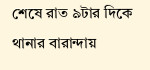শেষে রাত ৯টার দিকে থানার বারান্দায়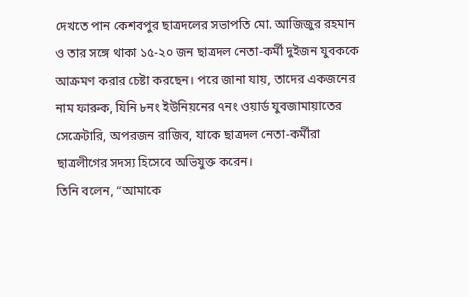দেখতে পান কেশবপুর ছাত্রদলের সভাপতি মো. আজিজুর রহমান ও তার সঙ্গে থাকা ১৫-২০ জন ছাত্রদল নেতা-কর্মী দুইজন যুবককে আক্রমণ করার চেষ্টা করছেন। পরে জানা যায়, তাদের একজনের নাম ফারুক, যিনি ৮নং ইউনিয়নের ৭নং ওয়ার্ড যুবজামায়াতের সেক্রেটারি, অপরজন রাজিব, যাকে ছাত্রদল নেতা-কর্মীরা ছাত্রলীগের সদস্য হিসেবে অভিযুক্ত করেন।
তিনি বলেন, “আমাকে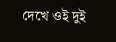দেখে ওই দুই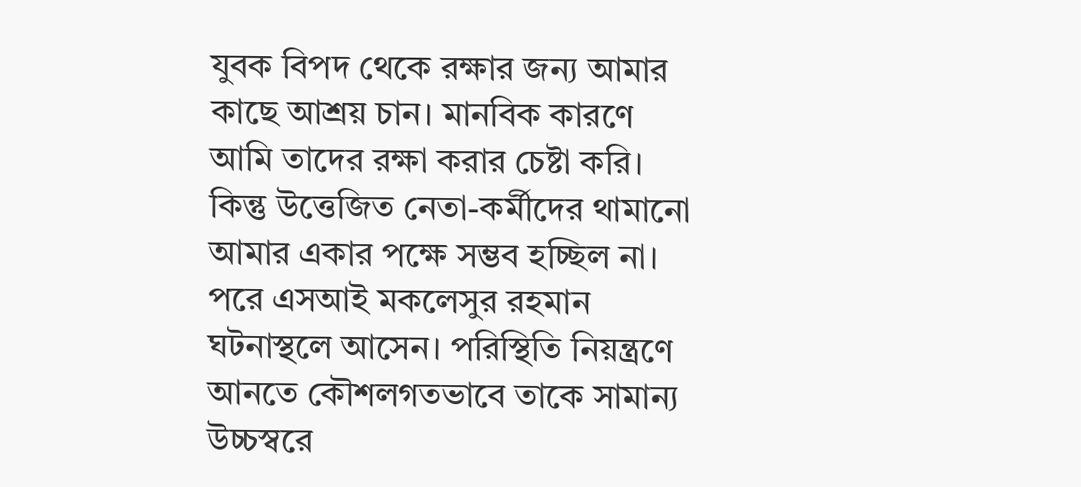যুবক বিপদ থেকে রক্ষার জন্য আমার কাছে আশ্রয় চান। মানবিক কারণে আমি তাদের রক্ষা করার চেষ্টা করি। কিন্তু উত্তেজিত নেতা-কর্মীদের থামানো আমার একার পক্ষে সম্ভব হচ্ছিল না। পরে এসআই মকলেসুর রহমান ঘটনাস্থলে আসেন। পরিস্থিতি নিয়ন্ত্রণে আনতে কৌশলগতভাবে তাকে সামান্য উচ্চস্বরে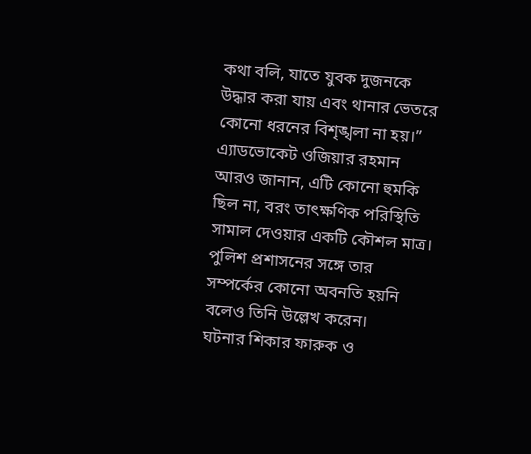কথা বলি, যাতে যুবক দুজনকে উদ্ধার করা যায় এবং থানার ভেতরে কোনো ধরনের বিশৃঙ্খলা না হয়।”
এ্যাডভোকেট ওজিয়ার রহমান আরও জানান, এটি কোনো হুমকি ছিল না, বরং তাৎক্ষণিক পরিস্থিতি সামাল দেওয়ার একটি কৌশল মাত্র। পুলিশ প্রশাসনের সঙ্গে তার সম্পর্কের কোনো অবনতি হয়নি বলেও তিনি উল্লেখ করেন।
ঘটনার শিকার ফারুক ও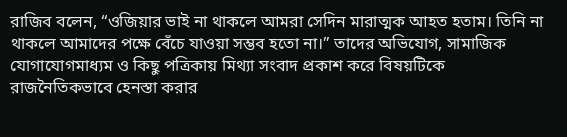রাজিব বলেন, “ওজিয়ার ভাই না থাকলে আমরা সেদিন মারাত্মক আহত হতাম। তিনি না থাকলে আমাদের পক্ষে বেঁচে যাওয়া সম্ভব হতো না।” তাদের অভিযোগ, সামাজিক যোগাযোগমাধ্যম ও কিছু পত্রিকায় মিথ্যা সংবাদ প্রকাশ করে বিষয়টিকে রাজনৈতিকভাবে হেনস্তা করার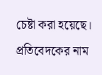চেষ্টা করা হয়েছে।
প্রতিবেদকের নাম